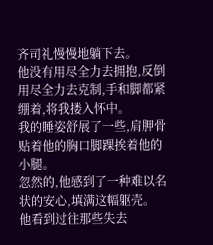齐司礼慢慢地躺下去。
他没有用尽全力去拥抱,反倒用尽全力去克制,手和脚都紧绷着,将我搂入怀中。
我的睡姿舒展了一些,肩胛骨贴着他的胸口脚踝挨着他的小腿。
忽然的,他感到了一种难以名状的安心,填满这幅躯壳。
他看到过往那些失去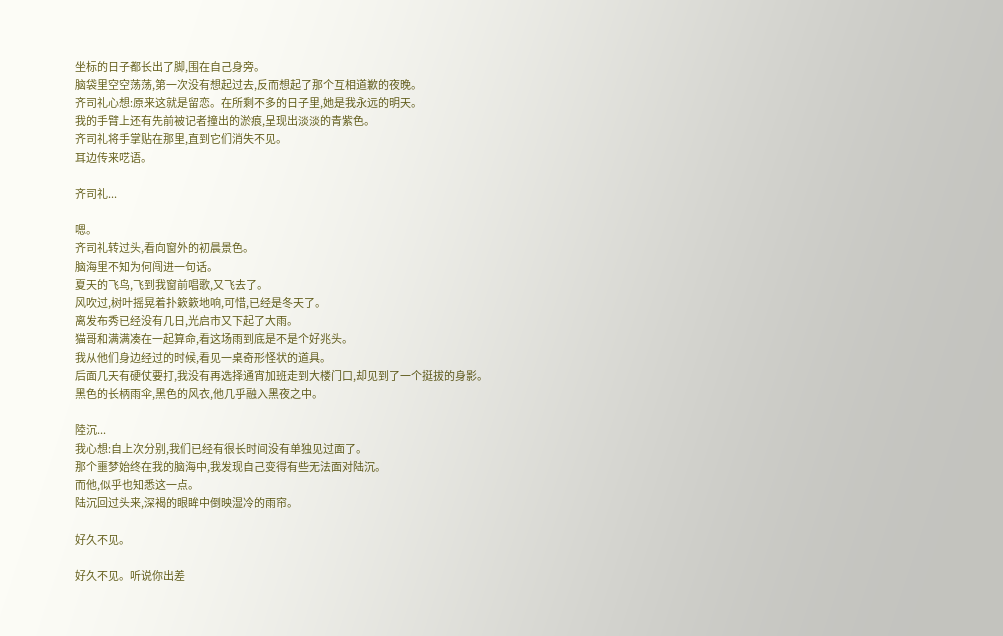坐标的日子都长出了脚,围在自己身旁。
脑袋里空空荡荡,第一次没有想起过去,反而想起了那个互相道歉的夜晚。
齐司礼心想:原来这就是留恋。在所剩不多的日子里,她是我永远的明天。
我的手臂上还有先前被记者撞出的淤痕,呈现出淡淡的青紫色。
齐司礼将手掌贴在那里,直到它们消失不见。
耳边传来呓语。

齐司礼...

嗯。
齐司礼转过头,看向窗外的初晨景色。
脑海里不知为何闯进一句话。
夏天的飞鸟,飞到我窗前唱歌,又飞去了。
风吹过,树叶摇晃着扑簌簌地响,可惜,已经是冬天了。
离发布秀已经没有几日,光启市又下起了大雨。
猫哥和满满凑在一起算命,看这场雨到底是不是个好兆头。
我从他们身边经过的时候,看见一桌奇形怪状的道具。
后面几天有硬仗要打,我没有再选择通宵加班走到大楼门口,却见到了一个挺拔的身影。
黑色的长柄雨伞,黑色的风衣,他几乎融入黑夜之中。

陸沉...
我心想:自上次分别,我们已经有很长时间没有单独见过面了。
那个噩梦始终在我的脑海中,我发现自己变得有些无法面对陆沉。
而他,似乎也知悉这一点。
陆沉回过头来,深褐的眼眸中倒映湿冷的雨帘。

好久不见。

好久不见。听说你出差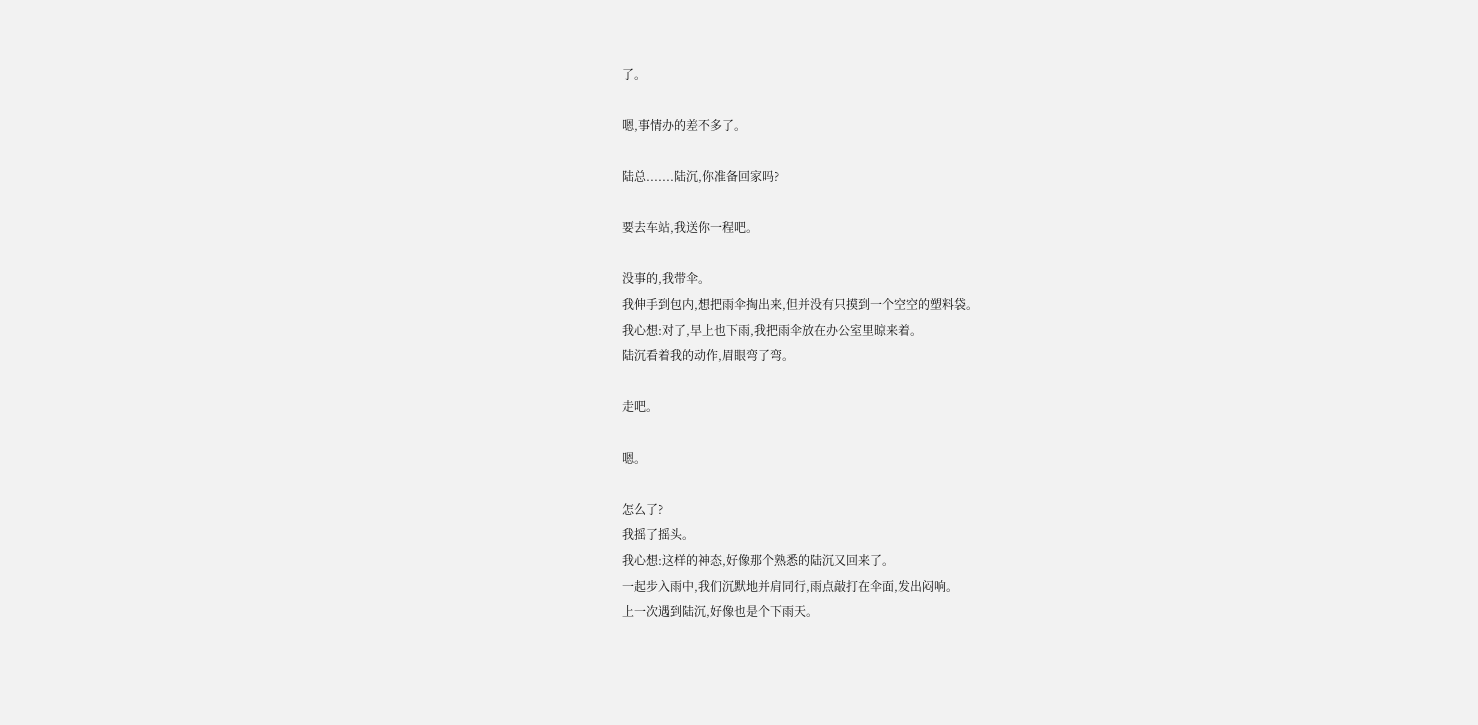了。

嗯,事情办的差不多了。

陆总.......陆沉,你准备回家吗?

要去车站,我送你一程吧。

没事的,我带伞。
我伸手到包内,想把雨伞掏出来,但并没有只摸到一个空空的塑料袋。
我心想:对了,早上也下雨,我把雨伞放在办公室里晾来着。
陆沉看着我的动作,眉眼弯了弯。

走吧。

嗯。

怎么了?
我摇了摇头。
我心想:这样的神态,好像那个熟悉的陆沉又回来了。
一起步入雨中,我们沉默地并肩同行,雨点敲打在伞面,发出闷响。
上一次遇到陆沉,好像也是个下雨天。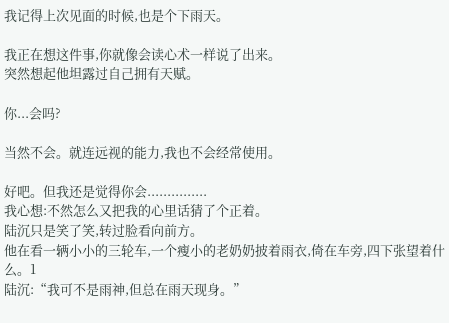我记得上次见面的时候,也是个下雨天。

我正在想这件事,你就像会读心术一样说了出来。
突然想起他坦露过自己拥有天赋。

你...会吗?

当然不会。就连远视的能力,我也不会经常使用。

好吧。但我还是觉得你会...............
我心想:不然怎么又把我的心里话猜了个正着。
陆沉只是笑了笑,转过脸看向前方。
他在看一辆小小的三轮车,一个瘦小的老奶奶披着雨衣,倚在车旁,四下张望着什么。1
陆沉:“我可不是雨神,但总在雨天现身。”